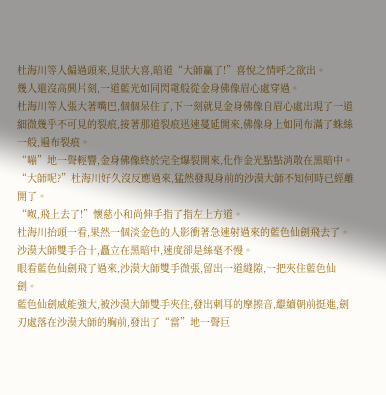杜海川等人偏過頭來,見狀大喜,暗道“大師贏了!”喜悅之情呼之欲出。
幾人還沒高興片刻,一道藍光如同閃電般從金身佛像眉心處穿過。
杜海川等人張大著嘴巴,個個呆住了,下一刻就見金身佛像自眉心處出現了一道細微幾乎不可見的裂痕,接著那道裂痕迅速蔓延開來,佛像身上如同布滿了蛛絲一般,遍布裂痕。
“嘣”地一聲輕響,金身佛像終於完全爆裂開來,化作金光點點消散在黑暗中。
“大師呢?”杜海川好久沒反應過來,猛然發現身前的沙漠大師不知何時已經離開了。
“呶,飛上去了!”懷慈小和尚伸手指了指左上方道。
杜海川抬頭一看,果然一個淡金色的人影衝著急速射過來的藍色仙劍飛去了。
沙漠大師雙手合十,矗立在黑暗中,速度卻是絲毫不慢。
眼看藍色仙劍飛了過來,沙漠大師雙手微張,留出一道縫隙,一把夾住藍色仙劍。
藍色仙劍威能強大,被沙漠大師雙手夾住,發出刺耳的摩擦音,繼續朝前挺進,劍刃處落在沙漠大師的胸前,發出了“當”地一聲巨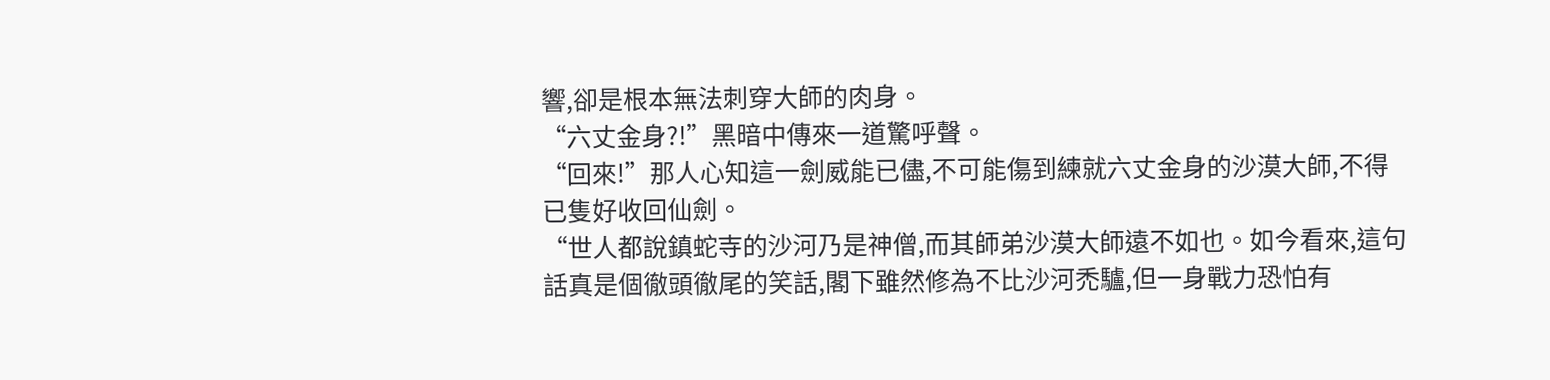響,卻是根本無法刺穿大師的肉身。
“六丈金身?!”黑暗中傳來一道驚呼聲。
“回來!”那人心知這一劍威能已儘,不可能傷到練就六丈金身的沙漠大師,不得已隻好收回仙劍。
“世人都說鎮蛇寺的沙河乃是神僧,而其師弟沙漠大師遠不如也。如今看來,這句話真是個徹頭徹尾的笑話,閣下雖然修為不比沙河禿驢,但一身戰力恐怕有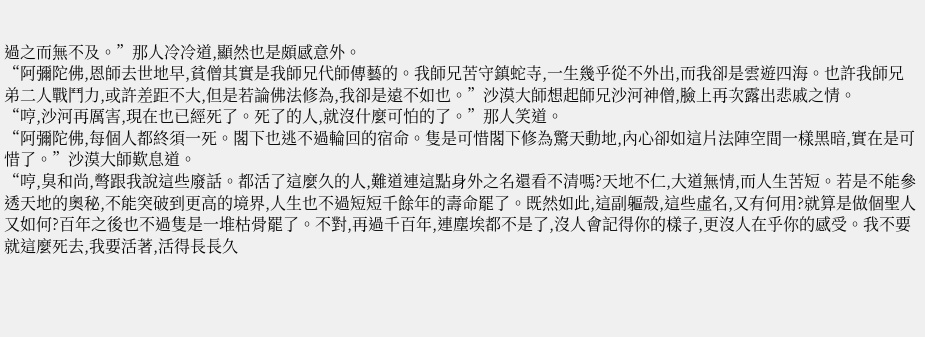過之而無不及。”那人冷冷道,顯然也是頗感意外。
“阿彌陀佛,恩師去世地早,貧僧其實是我師兄代師傳藝的。我師兄苦守鎮蛇寺,一生幾乎從不外出,而我卻是雲遊四海。也許我師兄弟二人戰鬥力,或許差距不大,但是若論佛法修為,我卻是遠不如也。”沙漠大師想起師兄沙河神僧,臉上再次露出悲戚之情。
“哼,沙河再厲害,現在也已經死了。死了的人,就沒什麼可怕的了。”那人笑道。
“阿彌陀佛,每個人都終須一死。閣下也逃不過輪回的宿命。隻是可惜閣下修為驚天動地,內心卻如這片法陣空間一樣黑暗,實在是可惜了。”沙漠大師歎息道。
“哼,臭和尚,彆跟我說這些廢話。都活了這麼久的人,難道連這點身外之名還看不清嗎?天地不仁,大道無情,而人生苦短。若是不能參透天地的奧秘,不能突破到更高的境界,人生也不過短短千餘年的壽命罷了。既然如此,這副軀殼,這些虛名,又有何用?就算是做個聖人又如何?百年之後也不過隻是一堆枯骨罷了。不對,再過千百年,連塵埃都不是了,沒人會記得你的樣子,更沒人在乎你的感受。我不要就這麼死去,我要活著,活得長長久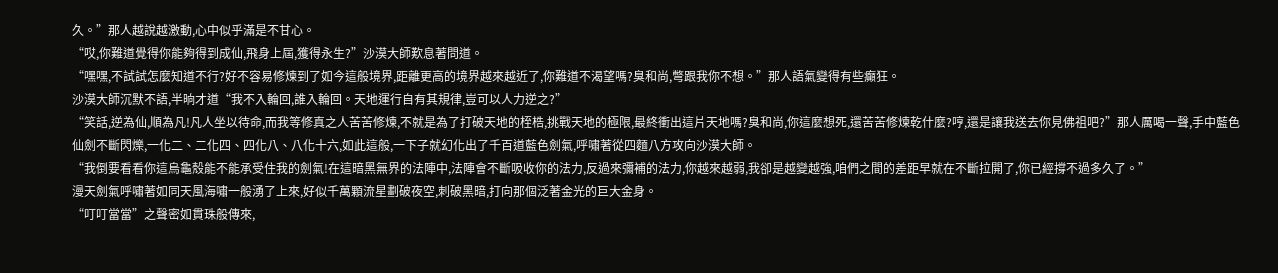久。”那人越說越激動,心中似乎滿是不甘心。
“哎,你難道覺得你能夠得到成仙,飛身上屆,獲得永生?”沙漠大師歎息著問道。
“嘿嘿,不試試怎麼知道不行?好不容易修煉到了如今這般境界,距離更高的境界越來越近了,你難道不渴望嗎?臭和尚,彆跟我你不想。”那人語氣變得有些癲狂。
沙漠大師沉默不語,半晌才道“我不入輪回,誰入輪回。天地運行自有其規律,豈可以人力逆之?”
“笑話,逆為仙,順為凡!凡人坐以待命,而我等修真之人苦苦修煉,不就是為了打破天地的桎梏,挑戰天地的極限,最終衝出這片天地嗎?臭和尚,你這麼想死,還苦苦修煉乾什麼?哼,還是讓我送去你見佛祖吧?”那人厲喝一聲,手中藍色仙劍不斷閃爍,一化二、二化四、四化八、八化十六,如此這般,一下子就幻化出了千百道藍色劍氣,呼嘯著從四麵八方攻向沙漠大師。
“我倒要看看你這烏龜殼能不能承受住我的劍氣!在這暗黑無界的法陣中,法陣會不斷吸收你的法力,反過來彌補的法力,你越來越弱,我卻是越變越強,咱們之間的差距早就在不斷拉開了,你已經撐不過多久了。”
漫天劍氣呼嘯著如同天風海嘯一般湧了上來,好似千萬顆流星劃破夜空,刺破黑暗,打向那個泛著金光的巨大金身。
“叮叮當當”之聲密如貫珠般傳來,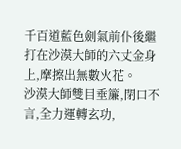千百道藍色劍氣前仆後繼打在沙漠大師的六丈金身上,摩擦出無數火花。
沙漠大師雙目垂簾,閉口不言,全力運轉玄功,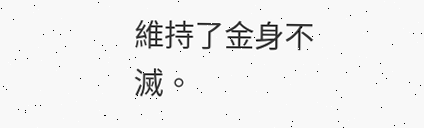維持了金身不滅。